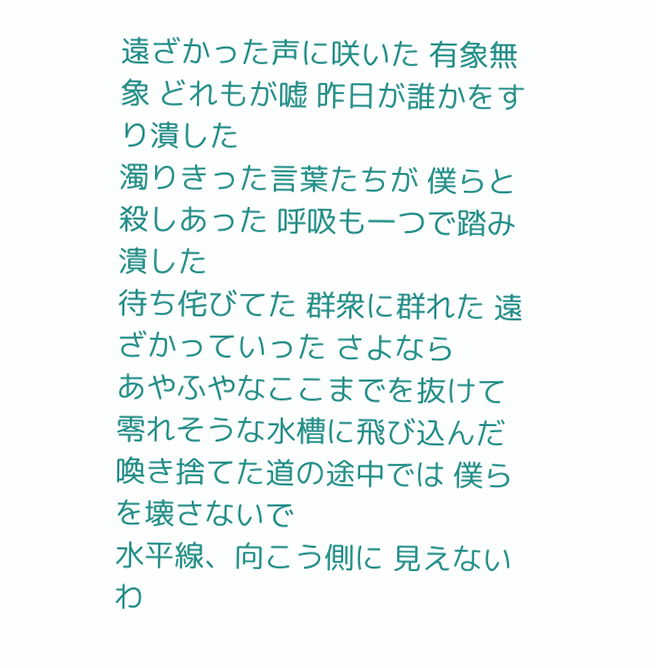遠ざかった声に咲いた 有象無象 どれもが嘘 昨日が誰かをすり潰した
濁りきった言葉たちが 僕らと殺しあった 呼吸も一つで踏み潰した
待ち侘びてた 群衆に群れた 遠ざかっていった さよなら
あやふやなここまでを抜けて 零れそうな水槽に飛び込んだ
喚き捨てた道の途中では 僕らを壊さないで
水平線、向こう側に 見えないわ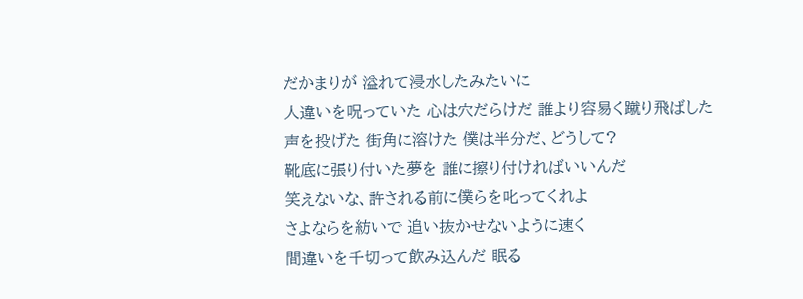だかまりが 溢れて浸水したみたいに
人違いを呪っていた 心は穴だらけだ 誰より容易く蹴り飛ばした
声を投げた 街角に溶けた 僕は半分だ、どうして?
靴底に張り付いた夢を 誰に擦り付ければいいんだ
笑えないな、許される前に僕らを叱ってくれよ
さよならを紡いで 追い抜かせないように速く
間違いを千切って飲み込んだ 眠る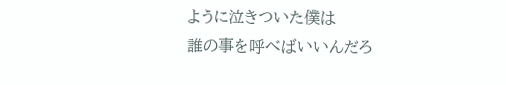ように泣きついた僕は
誰の事を呼べばいいんだろ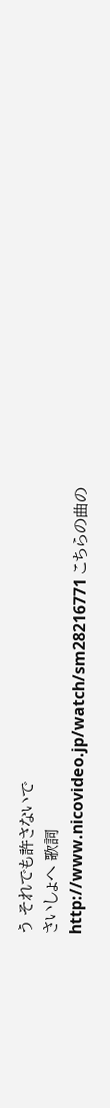う それでも許さないで
さいしょへ 歌詞
http://www.nicovideo.jp/watch/sm28216771 こちらの曲の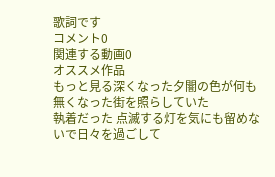歌詞です
コメント0
関連する動画0
オススメ作品
もっと見る深くなった夕闇の色が何も無くなった街を照らしていた
執着だった 点滅する灯を気にも留めないで日々を過ごして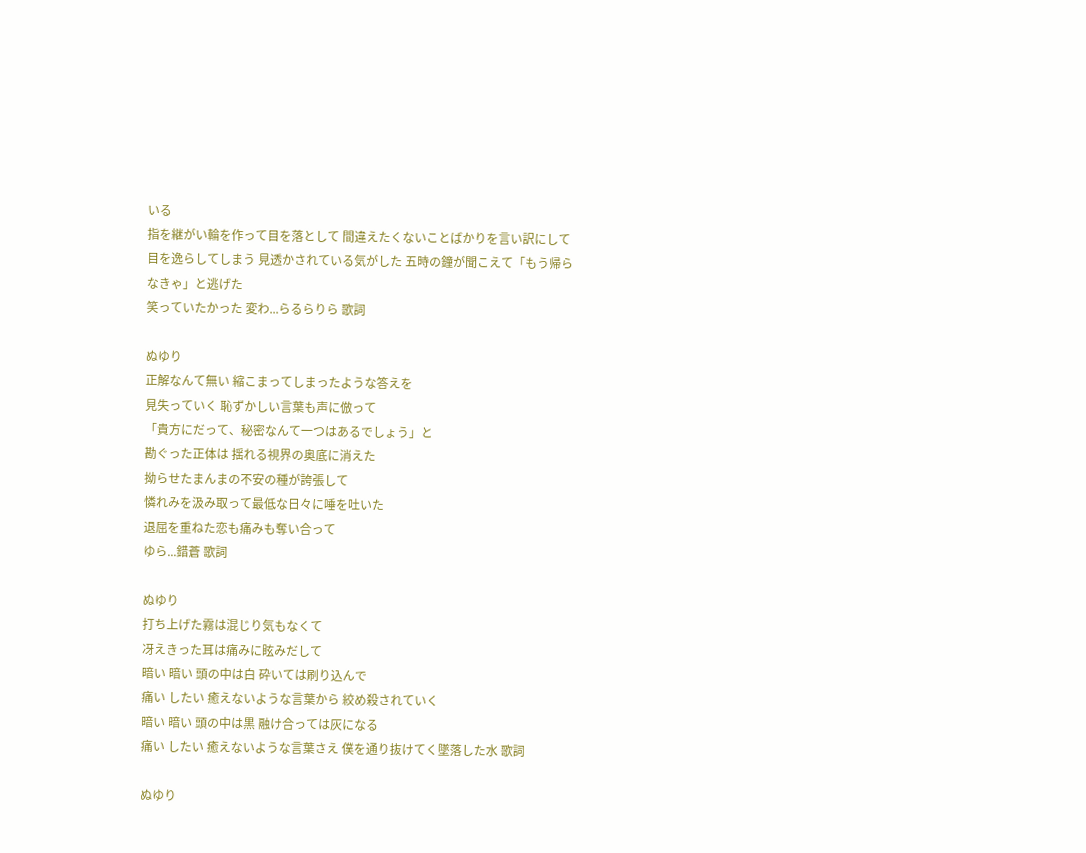いる
指を継がい輪を作って目を落として 間違えたくないことばかりを言い訳にして
目を逸らしてしまう 見透かされている気がした 五時の鐘が聞こえて「もう帰らなきゃ」と逃げた
笑っていたかった 変わ...らるらりら 歌詞

ぬゆり
正解なんて無い 縮こまってしまったような答えを
見失っていく 恥ずかしい言葉も声に倣って
「貴方にだって、秘密なんて一つはあるでしょう」と
勘ぐった正体は 揺れる視界の奥底に消えた
拗らせたまんまの不安の種が誇張して
憐れみを汲み取って最低な日々に唾を吐いた
退屈を重ねた恋も痛みも奪い合って
ゆら...錯蒼 歌詞

ぬゆり
打ち上げた霧は混じり気もなくて
冴えきった耳は痛みに眩みだして
暗い 暗い 頭の中は白 砕いては刷り込んで
痛い したい 癒えないような言葉から 絞め殺されていく
暗い 暗い 頭の中は黒 融け合っては灰になる
痛い したい 癒えないような言葉さえ 僕を通り抜けてく墜落した水 歌詞

ぬゆり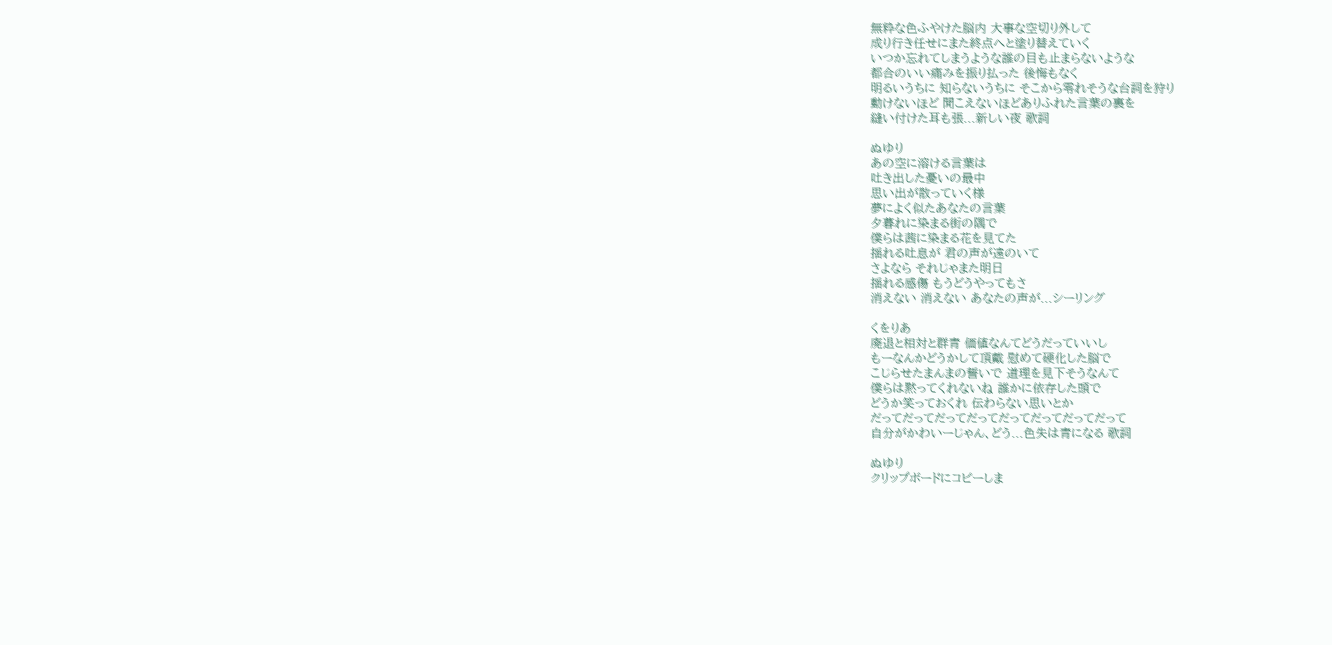無粋な色ふやけた脳内 大事な空切り外して
成り行き任せにまた終点へと塗り替えていく
いつか忘れてしまうような誰の目も止まらないような
都合のいい痛みを振り払った 後悔もなく
明るいうちに 知らないうちに そこから零れそうな台詞を狩り
動けないほど 聞こえないほどありふれた言葉の裏を
縫い付けた耳も張...新しい夜 歌詞

ぬゆり
あの空に溶ける言葉は
吐き出した憂いの最中
思い出が散っていく様
夢によく似たあなたの言葉
夕暮れに染まる街の隅で
僕らは茜に染まる花を見てた
揺れる吐息が 君の声が遠のいて
さよなら それじゃまた明日
揺れる感傷 もうどうやってもさ
消えない 消えない あなたの声が...シーリング

くをりあ
廃退と相対と群青 価値なんてどうだっていいし
もーなんかどうかして頂戴 慰めて硬化した脳で
こじらせたまんまの誓いで 道理を見下そうなんて
僕らは黙ってくれないね 誰かに依存した頭で
どうか笑っておくれ 伝わらない思いとか
だってだってだってだってだってだってだってだって
自分がかわいーじゃん、どう...色失は青になる 歌詞

ぬゆり
クリップボードにコピーしま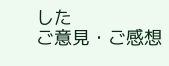した
ご意見・ご感想